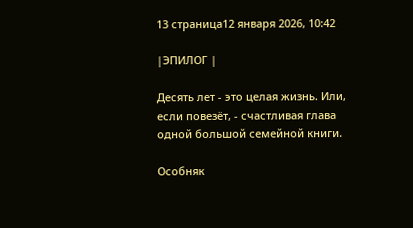13 страница12 января 2026, 10:42

|ЭПИЛОГ |

Десять лет - это целая жизнь. Или, если повезёт, - счастливая глава одной большой семейной книги.

Особняк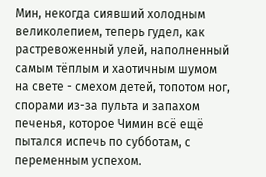Мин, некогда сиявший холодным великолепием, теперь гудел, как растревоженный улей, наполненный самым тёплым и хаотичным шумом на свете - смехом детей, топотом ног, спорами из-за пульта и запахом печенья, которое Чимин всё ещё пытался испечь по субботам, с переменным успехом.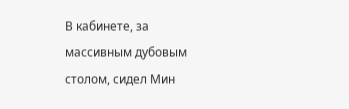В кабинете, за массивным дубовым столом, сидел Мин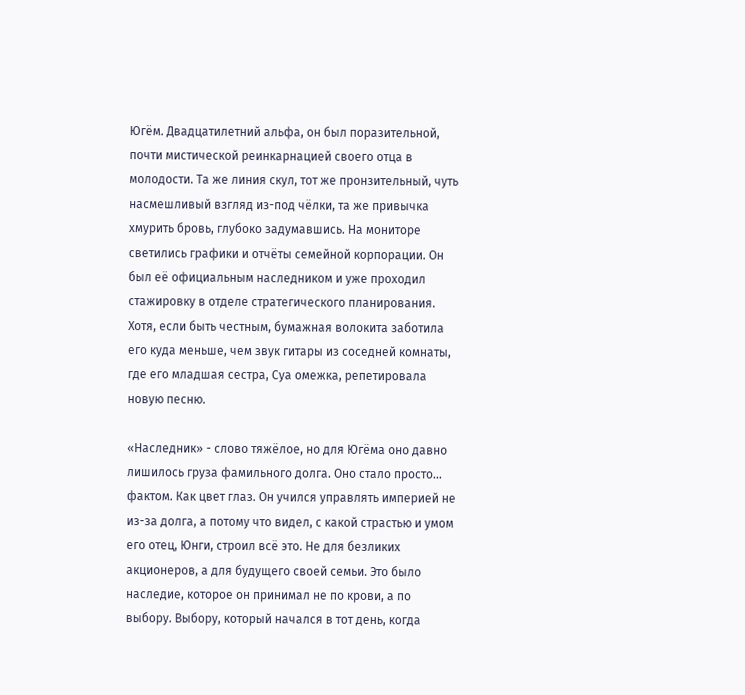Югём. Двадцатилетний альфа, он был поразительной, почти мистической реинкарнацией своего отца в молодости. Та же линия скул, тот же пронзительный, чуть насмешливый взгляд из-под чёлки, та же привычка хмурить бровь, глубоко задумавшись. На мониторе светились графики и отчёты семейной корпорации. Он был её официальным наследником и уже проходил стажировку в отделе стратегического планирования. Хотя, если быть честным, бумажная волокита заботила его куда меньше, чем звук гитары из соседней комнаты, где его младшая сестра, Суа омежка, репетировала новую песню.

«Наследник» - слово тяжёлое, но для Югёма оно давно лишилось груза фамильного долга. Оно стало просто... фактом. Как цвет глаз. Он учился управлять империей не из-за долга, а потому что видел, с какой страстью и умом его отец, Юнги, строил всё это. Не для безликих акционеров, а для будущего своей семьи. Это было наследие, которое он принимал не по крови, а по выбору. Выбору, который начался в тот день, когда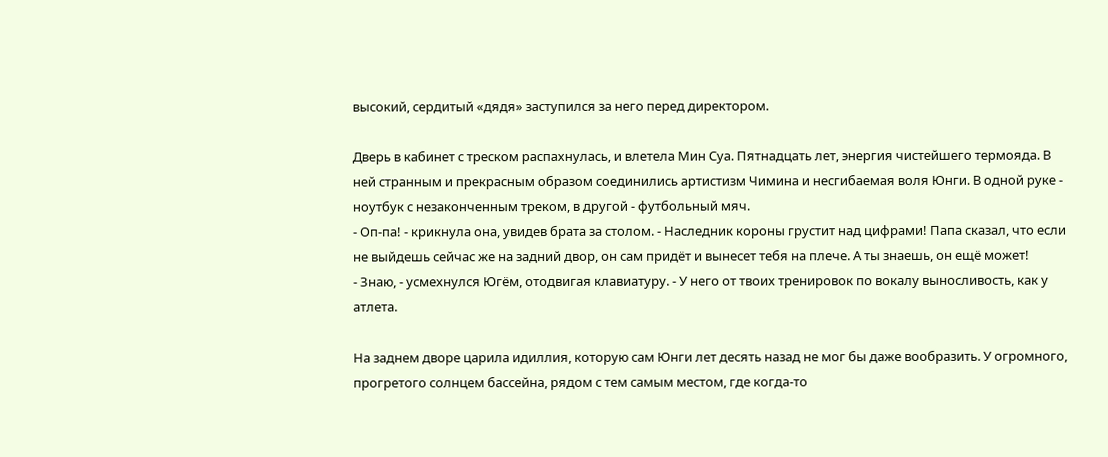высокий, сердитый «дядя» заступился за него перед директором.

Дверь в кабинет с треском распахнулась, и влетела Мин Суа. Пятнадцать лет, энергия чистейшего термояда. В ней странным и прекрасным образом соединились артистизм Чимина и несгибаемая воля Юнги. В одной руке - ноутбук с незаконченным треком, в другой - футбольный мяч.
- Оп-па! - крикнула она, увидев брата за столом. - Наследник короны грустит над цифрами! Папа сказал, что если не выйдешь сейчас же на задний двор, он сам придёт и вынесет тебя на плече. А ты знаешь, он ещё может!
- Знаю, - усмехнулся Югём, отодвигая клавиатуру. - У него от твоих тренировок по вокалу выносливость, как у атлета.

На заднем дворе царила идиллия, которую сам Юнги лет десять назад не мог бы даже вообразить. У огромного, прогретого солнцем бассейна, рядом с тем самым местом, где когда-то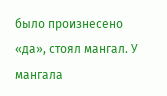было произнесено «да», стоял мангал. У мангала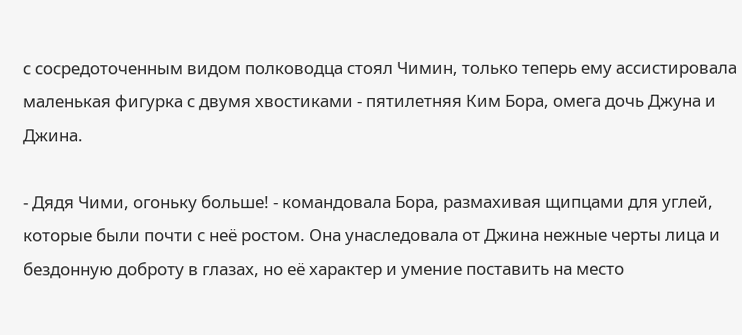с сосредоточенным видом полководца стоял Чимин, только теперь ему ассистировала маленькая фигурка с двумя хвостиками - пятилетняя Ким Бора, омега дочь Джуна и Джина.

- Дядя Чими, огоньку больше! - командовала Бора, размахивая щипцами для углей, которые были почти с неё ростом. Она унаследовала от Джина нежные черты лица и бездонную доброту в глазах, но её характер и умение поставить на место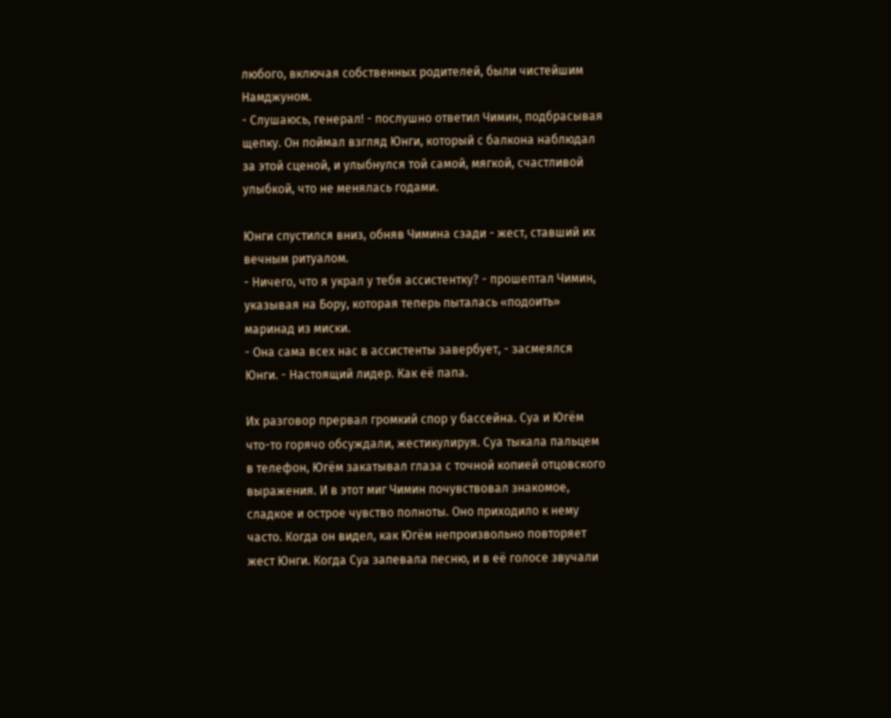любого, включая собственных родителей, были чистейшим Намджуном.
- Слушаюсь, генерал! - послушно ответил Чимин, подбрасывая щепку. Он поймал взгляд Юнги, который с балкона наблюдал за этой сценой, и улыбнулся той самой, мягкой, счастливой улыбкой, что не менялась годами.

Юнги спустился вниз, обняв Чимина сзади - жест, ставший их вечным ритуалом.
- Ничего, что я украл у тебя ассистентку? - прошептал Чимин, указывая на Бору, которая теперь пыталась «подоить» маринад из миски.
- Она сама всех нас в ассистенты завербует, - засмеялся Юнги. - Настоящий лидер. Как её папа.

Их разговор прервал громкий спор у бассейна. Суа и Югём что-то горячо обсуждали, жестикулируя. Суа тыкала пальцем в телефон, Югём закатывал глаза с точной копией отцовского выражения. И в этот миг Чимин почувствовал знакомое, сладкое и острое чувство полноты. Оно приходило к нему часто. Когда он видел, как Югём непроизвольно повторяет жест Юнги. Когда Суа запевала песню, и в её голосе звучали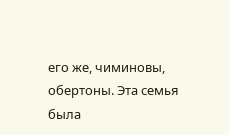его же, чиминовы, обертоны. Эта семья была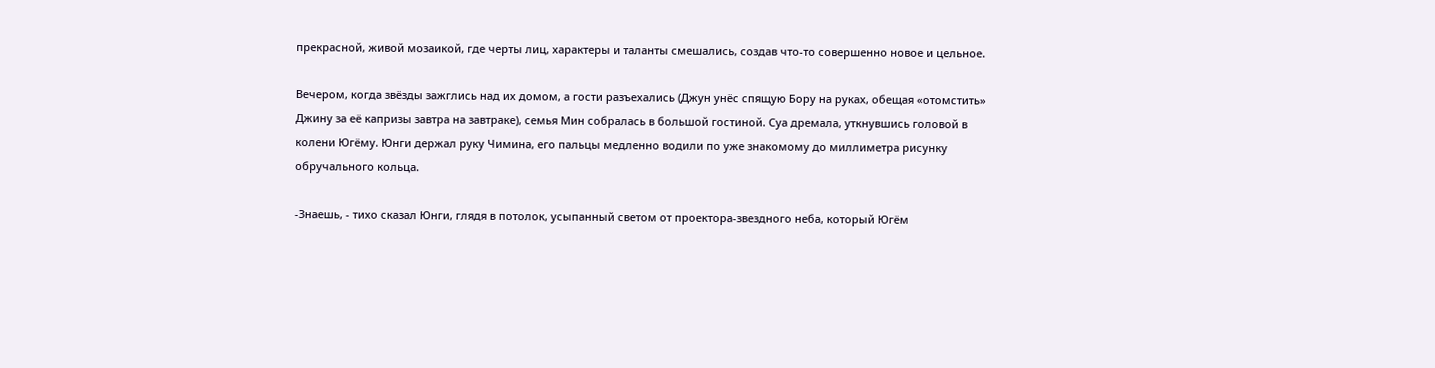прекрасной, живой мозаикой, где черты лиц, характеры и таланты смешались, создав что-то совершенно новое и цельное.

Вечером, когда звёзды зажглись над их домом, а гости разъехались (Джун унёс спящую Бору на руках, обещая «отомстить» Джину за её капризы завтра на завтраке), семья Мин собралась в большой гостиной. Суа дремала, уткнувшись головой в колени Югёму. Юнги держал руку Чимина, его пальцы медленно водили по уже знакомому до миллиметра рисунку обручального кольца.

-Знаешь, - тихо сказал Юнги, глядя в потолок, усыпанный светом от проектора-звездного неба, который Югём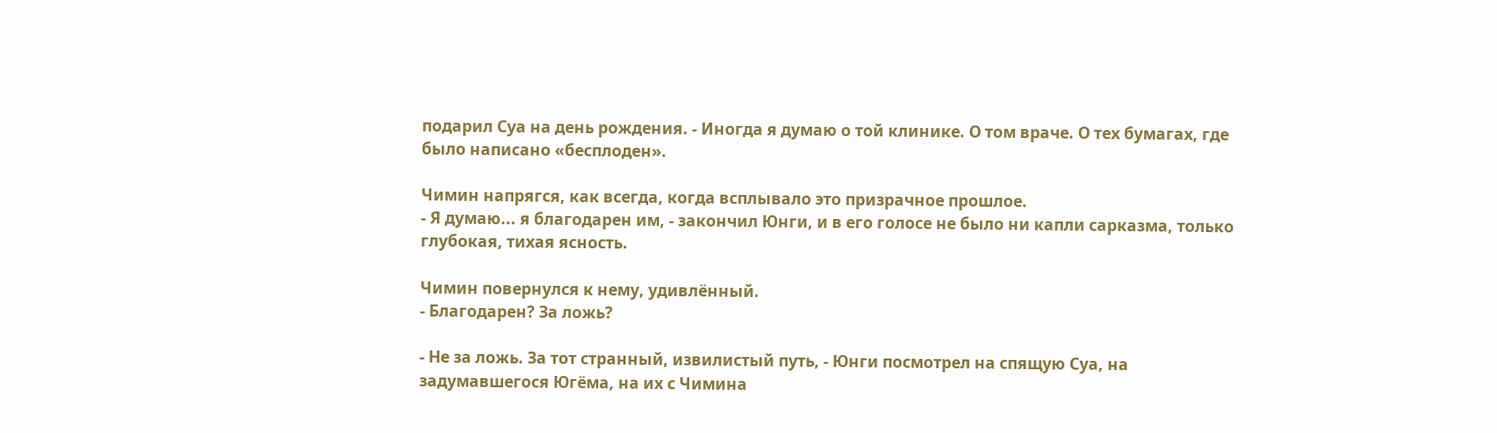подарил Суа на день рождения. - Иногда я думаю о той клинике. О том враче. О тех бумагах, где было написано «бесплоден».

Чимин напрягся, как всегда, когда всплывало это призрачное прошлое.
- Я думаю... я благодарен им, - закончил Юнги, и в его голосе не было ни капли сарказма, только глубокая, тихая ясность.

Чимин повернулся к нему, удивлённый.
- Благодарен? За ложь?

- Не за ложь. За тот странный, извилистый путь, - Юнги посмотрел на спящую Суа, на задумавшегося Югёма, на их с Чимина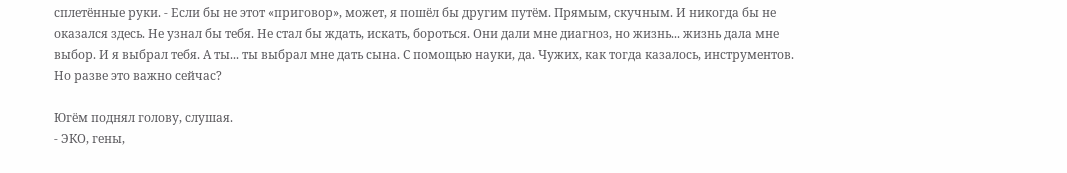сплетённые руки. - Если бы не этот «приговор», может, я пошёл бы другим путём. Прямым, скучным. И никогда бы не оказался здесь. Не узнал бы тебя. Не стал бы ждать, искать, бороться. Они дали мне диагноз, но жизнь... жизнь дала мне выбор. И я выбрал тебя. А ты... ты выбрал мне дать сына. С помощью науки, да. Чужих, как тогда казалось, инструментов. Но разве это важно сейчас?

Югём поднял голову, слушая.
- ЭКО, гены,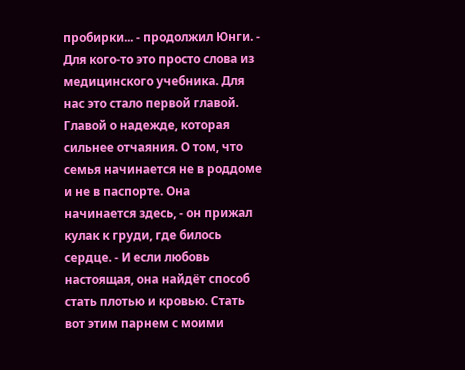пробирки... - продолжил Юнги. - Для кого-то это просто слова из медицинского учебника. Для нас это стало первой главой. Главой о надежде, которая сильнее отчаяния. О том, что семья начинается не в роддоме и не в паспорте. Она начинается здесь, - он прижал кулак к груди, где билось сердце. - И если любовь настоящая, она найдёт способ стать плотью и кровью. Стать вот этим парнем с моими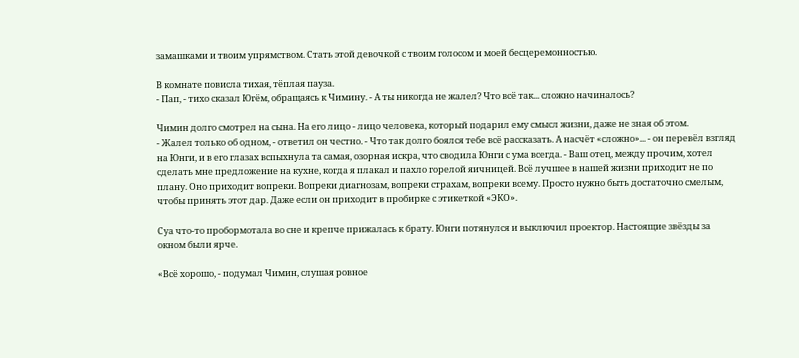замашками и твоим упрямством. Стать этой девочкой с твоим голосом и моей бесцеремонностью.

В комнате повисла тихая, тёплая пауза.
- Пап, - тихо сказал Югём, обращаясь к Чимину. - А ты никогда не жалел? Что всё так... сложно начиналось?

Чимин долго смотрел на сына. На его лицо - лицо человека, который подарил ему смысл жизни, даже не зная об этом.
- Жалел только об одном, - ответил он честно. - Что так долго боялся тебе всё рассказать. А насчёт «сложно»... - он перевёл взгляд на Юнги, и в его глазах вспыхнула та самая, озорная искра, что сводила Юнги с ума всегда. - Ваш отец, между прочим, хотел сделать мне предложение на кухне, когда я плакал и пахло горелой яичницей. Всё лучшее в нашей жизни приходит не по плану. Оно приходит вопреки. Вопреки диагнозам, вопреки страхам, вопреки всему. Просто нужно быть достаточно смелым, чтобы принять этот дар. Даже если он приходит в пробирке с этикеткой «ЭКО».

Суа что-то пробормотала во сне и крепче прижалась к брату. Юнги потянулся и выключил проектор. Настоящие звёзды за окном были ярче.

«Всё хорошо, - подумал Чимин, слушая ровное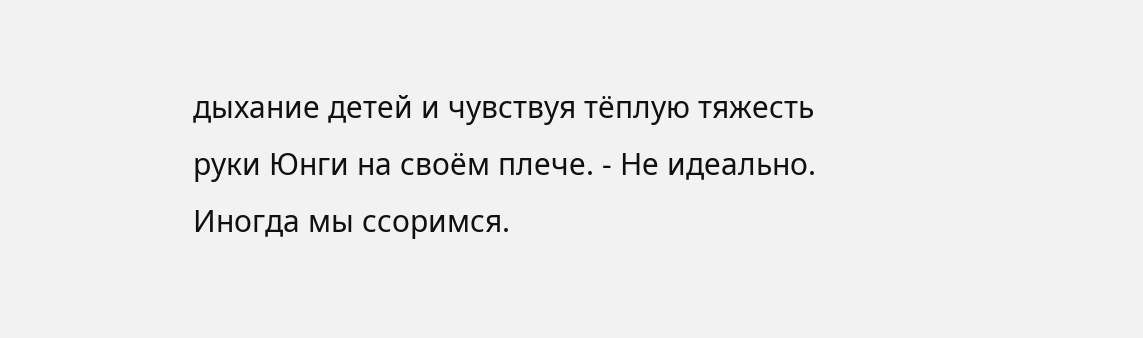дыхание детей и чувствуя тёплую тяжесть руки Юнги на своём плече. - Не идеально. Иногда мы ссоримся.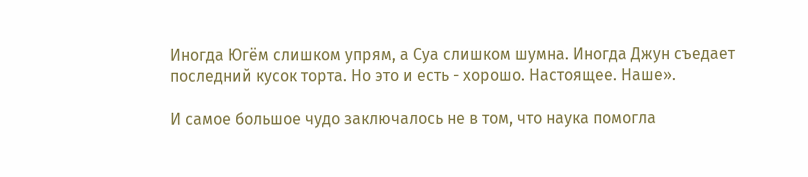Иногда Югём слишком упрям, а Суа слишком шумна. Иногда Джун съедает последний кусок торта. Но это и есть - хорошо. Настоящее. Наше».

И самое большое чудо заключалось не в том, что наука помогла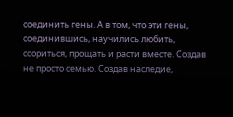соединить гены. А в том, что эти гены, соединившись, научились любить, ссориться, прощать и расти вместе. Создав не просто семью. Создав наследие,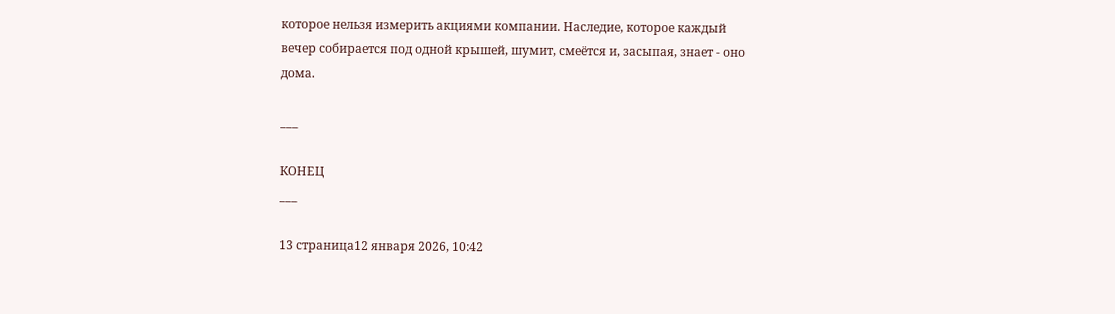которое нельзя измерить акциями компании. Наследие, которое каждый вечер собирается под одной крышей, шумит, смеётся и, засыпая, знает - оно дома.

___

КОНЕЦ
___

13 страница12 января 2026, 10:42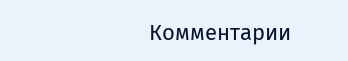Комментарии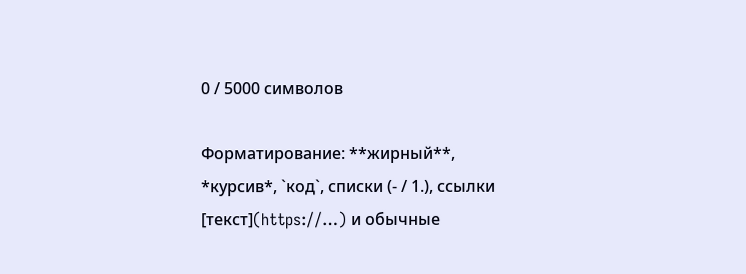0 / 5000 символов

Форматирование: **жирный**, *курсив*, `код`, списки (- / 1.), ссылки [текст](https://…) и обычные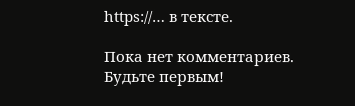https://… в тексте.

Пока нет комментариев. Будьте первым!